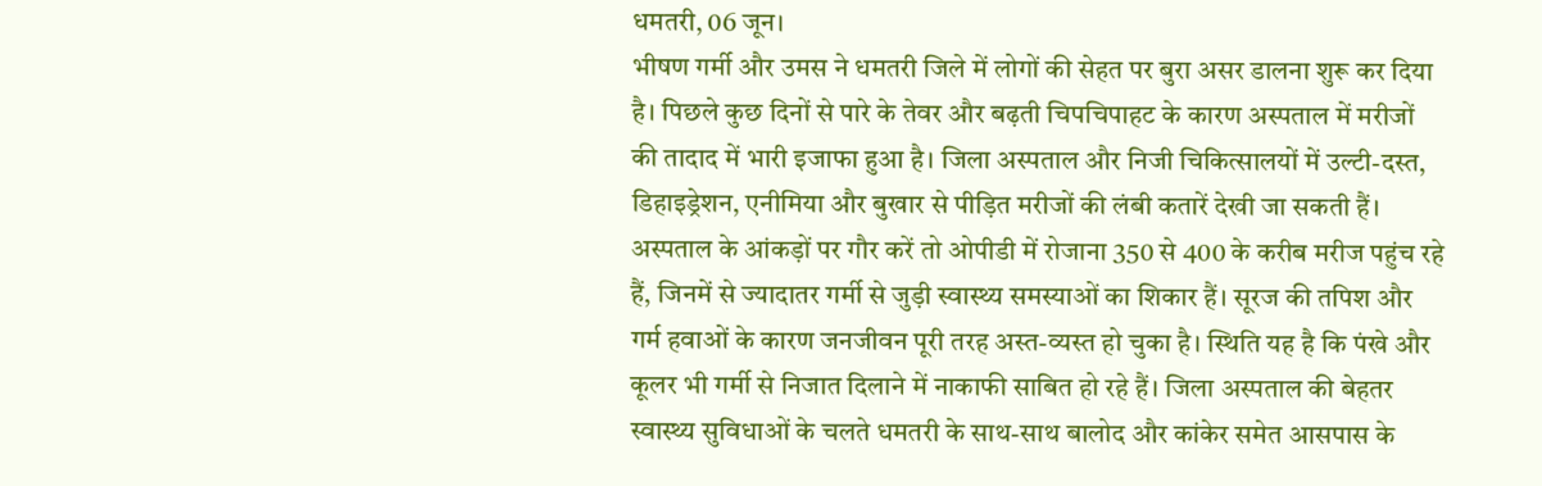धमतरी, 06 जून।
भीषण गर्मी और उमस ने धमतरी जिले में लोगों की सेहत पर बुरा असर डालना शुरू कर दिया है। पिछले कुछ दिनों से पारे के तेवर और बढ़ती चिपचिपाहट के कारण अस्पताल में मरीजों की तादाद में भारी इजाफा हुआ है। जिला अस्पताल और निजी चिकित्सालयों में उल्टी-दस्त, डिहाइड्रेशन, एनीमिया और बुखार से पीड़ित मरीजों की लंबी कतारें देखी जा सकती हैं।
अस्पताल के आंकड़ों पर गौर करें तो ओपीडी में रोजाना 350 से 400 के करीब मरीज पहुंच रहे हैं, जिनमें से ज्यादातर गर्मी से जुड़ी स्वास्थ्य समस्याओं का शिकार हैं। सूरज की तपिश और गर्म हवाओं के कारण जनजीवन पूरी तरह अस्त-व्यस्त हो चुका है। स्थिति यह है कि पंखे और कूलर भी गर्मी से निजात दिलाने में नाकाफी साबित हो रहे हैं। जिला अस्पताल की बेहतर स्वास्थ्य सुविधाओं के चलते धमतरी के साथ-साथ बालोद और कांकेर समेत आसपास के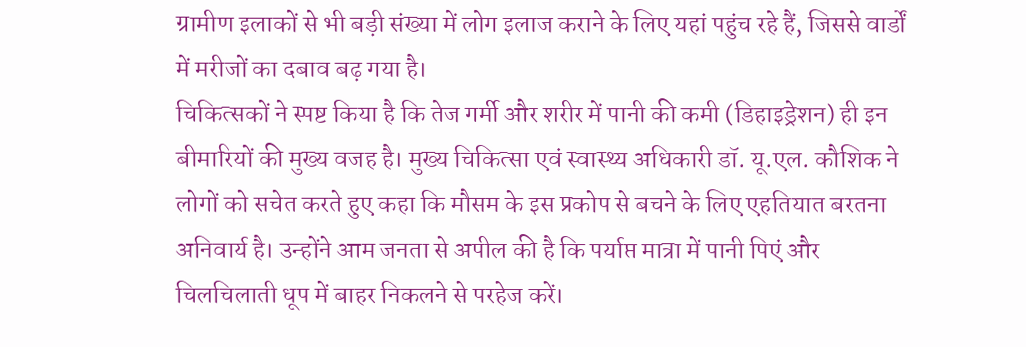ग्रामीण इलाकों से भी बड़ी संख्या में लोग इलाज कराने के लिए यहां पहुंच रहे हैं, जिससे वार्डों में मरीजों का दबाव बढ़ गया है।
चिकित्सकों ने स्पष्ट किया है कि तेज गर्मी और शरीर में पानी की कमी (डिहाइड्रेशन) ही इन बीमारियों की मुख्य वजह है। मुख्य चिकित्सा एवं स्वास्थ्य अधिकारी डॉ. यू.एल. कौशिक ने लोगों को सचेत करते हुए कहा कि मौसम के इस प्रकोप से बचने के लिए एहतियात बरतना अनिवार्य है। उन्होंने आम जनता से अपील की है कि पर्याप्त मात्रा में पानी पिएं और चिलचिलाती धूप में बाहर निकलने से परहेज करें।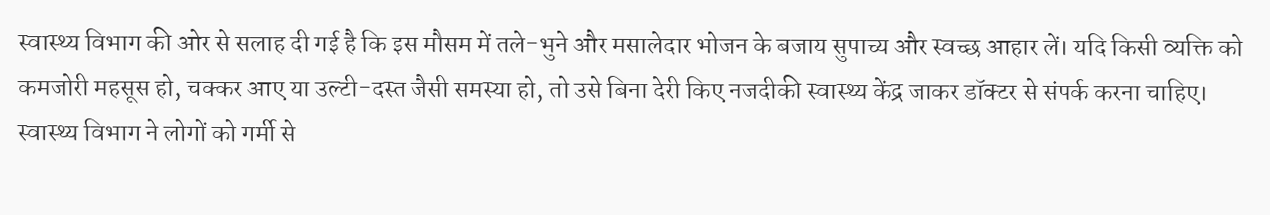स्वास्थ्य विभाग की ओर से सलाह दी गई है कि इस मौसम में तले-भुने और मसालेदार भोजन के बजाय सुपाच्य और स्वच्छ आहार लें। यदि किसी व्यक्ति को कमजोरी महसूस हो, चक्कर आए या उल्टी-दस्त जैसी समस्या हो, तो उसे बिना देरी किए नजदीकी स्वास्थ्य केंद्र जाकर डॉक्टर से संपर्क करना चाहिए। स्वास्थ्य विभाग ने लोगों को गर्मी से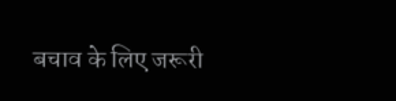बचाव के लिए जरूरी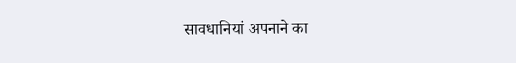सावधानियां अपनाने का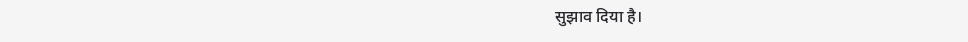सुझाव दिया है।